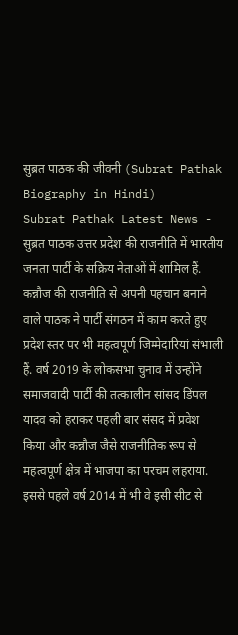सुब्रत पाठक की जीवनी (Subrat Pathak Biography in Hindi)
Subrat Pathak Latest News - सुब्रत पाठक उत्तर प्रदेश की राजनीति में भारतीय जनता पार्टी के सक्रिय नेताओं में शामिल हैं. कन्नौज की राजनीति से अपनी पहचान बनाने वाले पाठक ने पार्टी संगठन में काम करते हुए प्रदेश स्तर पर भी महत्वपूर्ण जिम्मेदारियां संभाली हैं. वर्ष 2019 के लोकसभा चुनाव में उन्होंने समाजवादी पार्टी की तत्कालीन सांसद डिंपल यादव को हराकर पहली बार संसद में प्रवेश किया और कन्नौज जैसे राजनीतिक रूप से महत्वपूर्ण क्षेत्र में भाजपा का परचम लहराया. इससे पहले वर्ष 2014 में भी वे इसी सीट से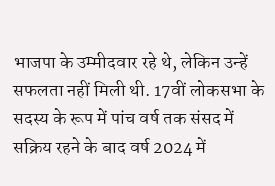भाजपा के उम्मीदवार रहे थे, लेकिन उन्हें सफलता नहीं मिली थी. 17वीं लोकसभा के सदस्य के रूप में पांच वर्ष तक संसद में सक्रिय रहने के बाद वर्ष 2024 में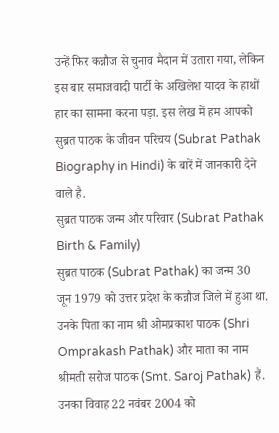उन्हें फिर कन्नौज से चुनाव मैदान में उतारा गया, लेकिन इस बार समाजवादी पार्टी के अखिलेश यादव के हाथों हार का सामना करना पड़ा. इस लेख में हम आपको सुब्रत पाठक के जीवन परिचय (Subrat Pathak Biography in Hindi) के बारें में जानकारी देने वाले है.
सुब्रत पाठक जन्म और परिवार (Subrat Pathak Birth & Family)
सुब्रत पाठक (Subrat Pathak) का जन्म 30 जून 1979 को उत्तर प्रदेश के कन्नौज जिले में हुआ था. उनके पिता का नाम श्री ओमप्रकाश पाठक (Shri Omprakash Pathak) और माता का नाम श्रीमती सरोज पाठक (Smt. Saroj Pathak) हैं.
उनका विवाह 22 नवंबर 2004 को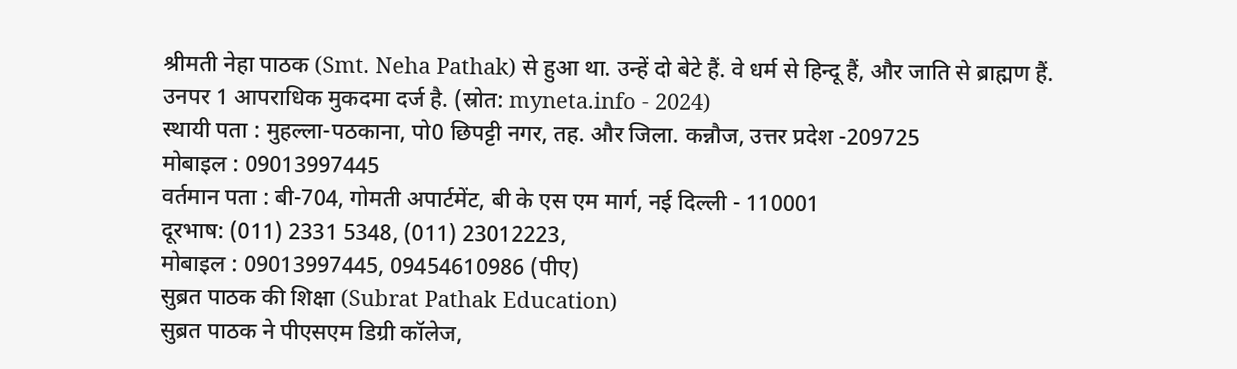श्रीमती नेहा पाठक (Smt. Neha Pathak) से हुआ था. उन्हें दो बेटे हैं. वे धर्म से हिन्दू हैं, और जाति से ब्राह्मण हैं.
उनपर 1 आपराधिक मुकदमा दर्ज है. (स्रोत: myneta.info - 2024)
स्थायी पता : मुहल्ला-पठकाना, पो0 छिपट्टी नगर, तह. और जिला. कन्नौज, उत्तर प्रदेश -209725
मोबाइल : 09013997445
वर्तमान पता : बी-704, गोमती अपार्टमेंट, बी के एस एम मार्ग, नई दिल्ली - 110001
दूरभाष: (011) 2331 5348, (011) 23012223,
मोबाइल : 09013997445, 09454610986 (पीए)
सुब्रत पाठक की शिक्षा (Subrat Pathak Education)
सुब्रत पाठक ने पीएसएम डिग्री कॉलेज,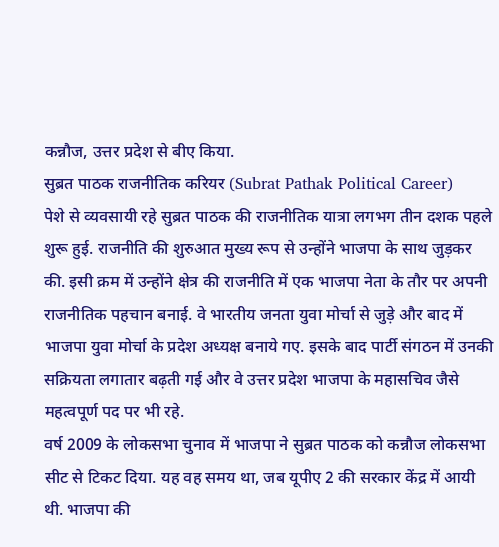कन्नौज, उत्तर प्रदेश से बीए किया.
सुब्रत पाठक राजनीतिक करियर (Subrat Pathak Political Career)
पेशे से व्यवसायी रहे सुब्रत पाठक की राजनीतिक यात्रा लगभग तीन दशक पहले शुरू हुई. राजनीति की शुरुआत मुख्य रूप से उन्होंने भाजपा के साथ जुड़कर की. इसी क्रम में उन्होंने क्षेत्र की राजनीति में एक भाजपा नेता के तौर पर अपनी राजनीतिक पहचान बनाई. वे भारतीय जनता युवा मोर्चा से जुड़े और बाद में भाजपा युवा मोर्चा के प्रदेश अध्यक्ष बनाये गए. इसके बाद पार्टी संगठन में उनकी सक्रियता लगातार बढ़ती गई और वे उत्तर प्रदेश भाजपा के महासचिव जैसे महत्वपूर्ण पद पर भी रहे.
वर्ष 2009 के लोकसभा चुनाव में भाजपा ने सुब्रत पाठक को कन्नौज लोकसभा सीट से टिकट दिया. यह वह समय था, जब यूपीए 2 की सरकार केंद्र में आयी थी. भाजपा की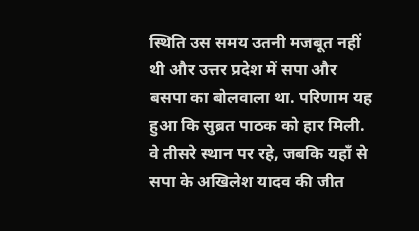स्थिति उस समय उतनी मजबूत नहीं थी और उत्तर प्रदेश में सपा और बसपा का बोलवाला था. परिणाम यह हुआ कि सुब्रत पाठक को हार मिली. वे तीसरे स्थान पर रहे, जबकि यहाँ से सपा के अखिलेश यादव की जीत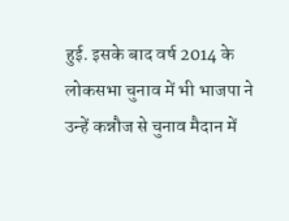हुई. इसके बाद वर्ष 2014 के लोकसभा चुनाव में भी भाजपा ने उन्हें कन्नौज से चुनाव मैदान में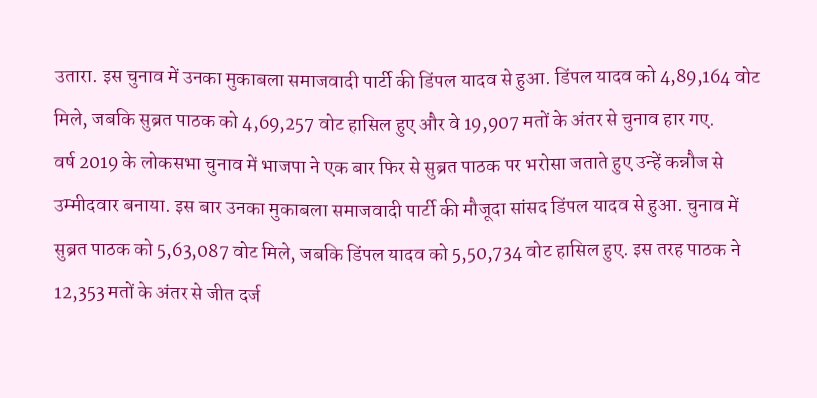उतारा. इस चुनाव में उनका मुकाबला समाजवादी पार्टी की डिंपल यादव से हुआ. डिंपल यादव को 4,89,164 वोट मिले, जबकि सुब्रत पाठक को 4,69,257 वोट हासिल हुए और वे 19,907 मतों के अंतर से चुनाव हार गए.
वर्ष 2019 के लोकसभा चुनाव में भाजपा ने एक बार फिर से सुब्रत पाठक पर भरोसा जताते हुए उन्हें कन्नौज से उम्मीदवार बनाया. इस बार उनका मुकाबला समाजवादी पार्टी की मौजूदा सांसद डिंपल यादव से हुआ. चुनाव में सुब्रत पाठक को 5,63,087 वोट मिले, जबकि डिंपल यादव को 5,50,734 वोट हासिल हुए. इस तरह पाठक ने 12,353 मतों के अंतर से जीत दर्ज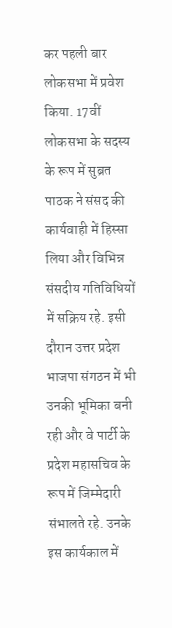कर पहली बार लोकसभा में प्रवेश किया. 17वीं लोकसभा के सदस्य के रूप में सुब्रत पाठक ने संसद की कार्यवाही में हिस्सा लिया और विभिन्न संसदीय गतिविधियों में सक्रिय रहे. इसी दौरान उत्तर प्रदेश भाजपा संगठन में भी उनकी भूमिका बनी रही और वे पार्टी के प्रदेश महासचिव के रूप में जिम्मेदारी संभालते रहे. उनके इस कार्यकाल में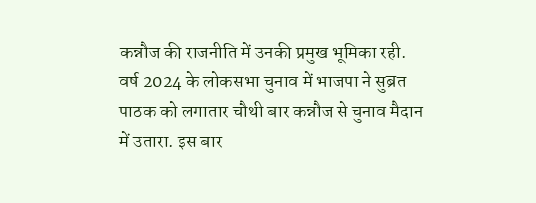कन्नौज की राजनीति में उनकी प्रमुख भूमिका रही.
वर्ष 2024 के लोकसभा चुनाव में भाजपा ने सुब्रत पाठक को लगातार चौथी बार कन्नौज से चुनाव मैदान में उतारा. इस बार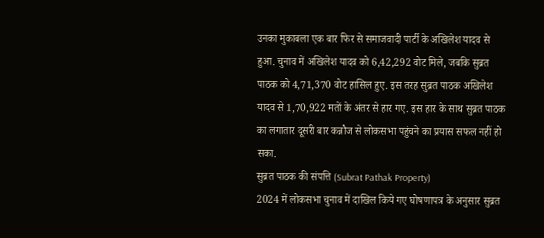उनका मुकाबला एक बार फिर से समाजवादी पार्टी के अखिलेश यादव से हुआ. चुनाव में अखिलेश यादव को 6,42,292 वोट मिले, जबकि सुब्रत पाठक को 4,71,370 वोट हासिल हुए. इस तरह सुब्रत पाठक अखिलेश यादव से 1,70,922 मतों के अंतर से हार गए. इस हार के साथ सुब्रत पाठक का लगातार दूसरी बार कन्नौज से लोकसभा पहुंचने का प्रयास सफल नहीं हो सका.
सुब्रत पाठक की संपत्ति (Subrat Pathak Property)
2024 में लोकसभा चुनाव में दाखिल किये गए घोषणापत्र के अनुसार सुब्रत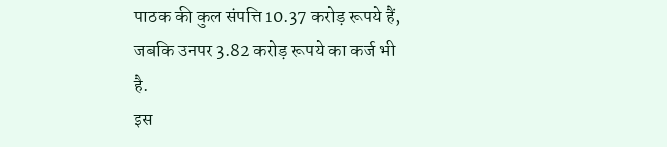पाठक की कुल संपत्ति 10.37 करोड़ रूपये हैं, जबकि उनपर 3.82 करोड़ रूपये का कर्ज भी है.
इस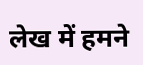लेख में हमने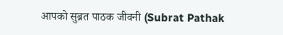आपको सुब्रत पाठक जीवनी (Subrat Pathak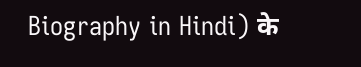Biography in Hindi) के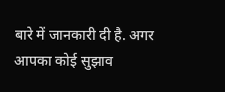बारे में जानकारी दी है. अगर आपका कोई सुझाव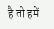है तो हमें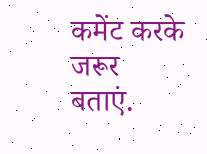कमेंट करके जरूर बताएं.